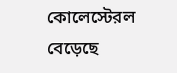কোলেস্টেরল বেড়েছে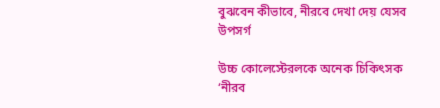বুঝবেন কীভাবে, নীরবে দেখা দেয় যেসব উপসর্গ

উচ্চ কোলেস্টেরলকে অনেক চিকিৎসক ‘নীরব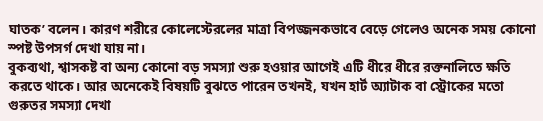ঘাতক’ বলেন। কারণ শরীরে কোলেস্টেরলের মাত্রা বিপজ্জনকভাবে বেড়ে গেলেও অনেক সময় কোনো স্পষ্ট উপসর্গ দেখা যায় না।
বুকব্যথা, শ্বাসকষ্ট বা অন্য কোনো বড় সমস্যা শুরু হওয়ার আগেই এটি ধীরে ধীরে রক্তনালিতে ক্ষতি করতে থাকে। আর অনেকেই বিষয়টি বুঝতে পারেন তখনই, যখন হার্ট অ্যাটাক বা স্ট্রোকের মতো গুরুতর সমস্যা দেখা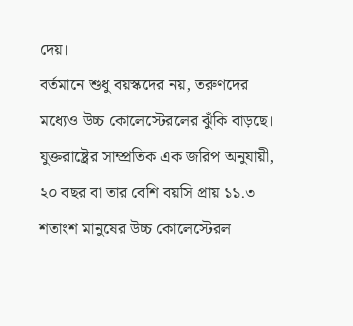দেয়।
বর্তমানে শুধু বয়স্কদের নয়, তরুণদের মধ্যেও উচ্চ কোলেস্টেরলের ঝুঁকি বাড়ছে। যুক্তরাষ্ট্রের সাম্প্রতিক এক জরিপ অনুযায়ী, ২০ বছর বা তার বেশি বয়সি প্রায় ১১.৩ শতাংশ মানুষের উচ্চ কোলেস্টেরল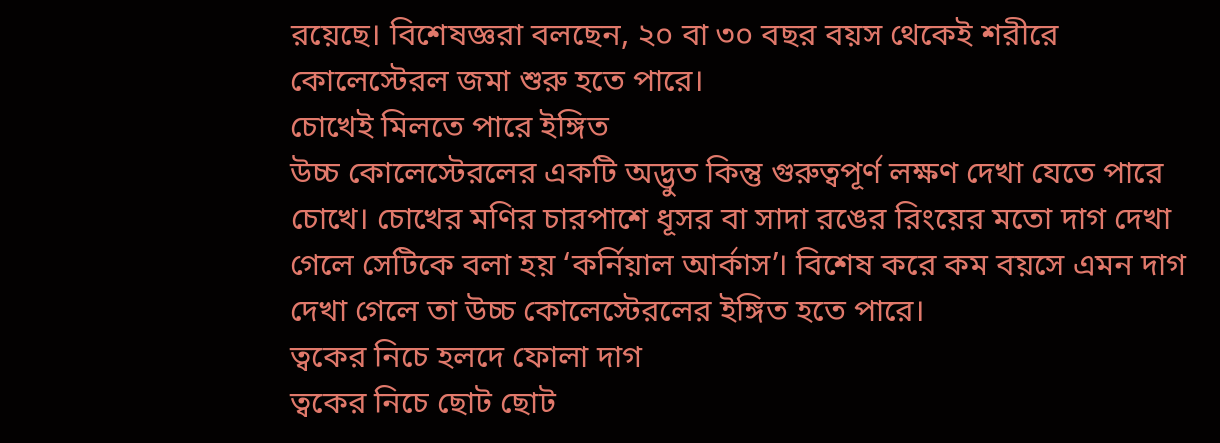রয়েছে। বিশেষজ্ঞরা বলছেন, ২০ বা ৩০ বছর বয়স থেকেই শরীরে কোলেস্টেরল জমা শুরু হতে পারে।
চোখেই মিলতে পারে ইঙ্গিত
উচ্চ কোলেস্টেরলের একটি অদ্ভুত কিন্তু গুরুত্বপূর্ণ লক্ষণ দেখা যেতে পারে চোখে। চোখের মণির চারপাশে ধূসর বা সাদা রঙের রিংয়ের মতো দাগ দেখা গেলে সেটিকে বলা হয় ‘কর্নিয়াল আর্কাস’। বিশেষ করে কম বয়সে এমন দাগ দেখা গেলে তা উচ্চ কোলেস্টেরলের ইঙ্গিত হতে পারে।
ত্বকের নিচে হলদে ফোলা দাগ
ত্বকের নিচে ছোট ছোট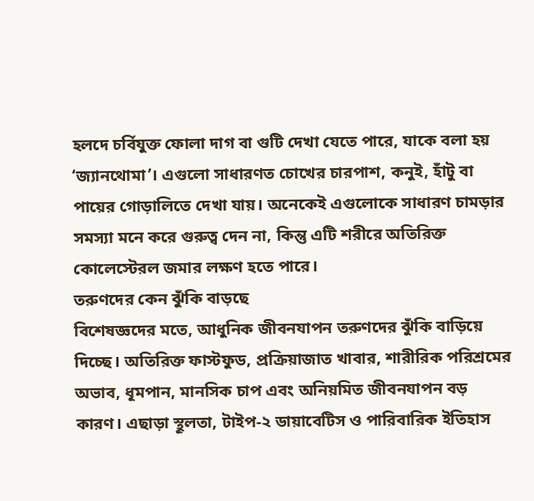হলদে চর্বিযুক্ত ফোলা দাগ বা গুটি দেখা যেতে পারে, যাকে বলা হয় ‘জ্যানথোমা’। এগুলো সাধারণত চোখের চারপাশ, কনুই, হাঁটু বা পায়ের গোড়ালিতে দেখা যায়। অনেকেই এগুলোকে সাধারণ চামড়ার সমস্যা মনে করে গুরুত্ব দেন না, কিন্তু এটি শরীরে অতিরিক্ত কোলেস্টেরল জমার লক্ষণ হতে পারে।
তরুণদের কেন ঝুঁকি বাড়ছে
বিশেষজ্ঞদের মতে, আধুনিক জীবনযাপন তরুণদের ঝুঁকি বাড়িয়ে দিচ্ছে। অতিরিক্ত ফাস্টফুড, প্রক্রিয়াজাত খাবার, শারীরিক পরিশ্রমের অভাব, ধূমপান, মানসিক চাপ এবং অনিয়মিত জীবনযাপন বড় কারণ। এছাড়া স্থূলতা, টাইপ-২ ডায়াবেটিস ও পারিবারিক ইতিহাস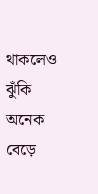থাকলেও ঝুঁকি অনেক বেড়ে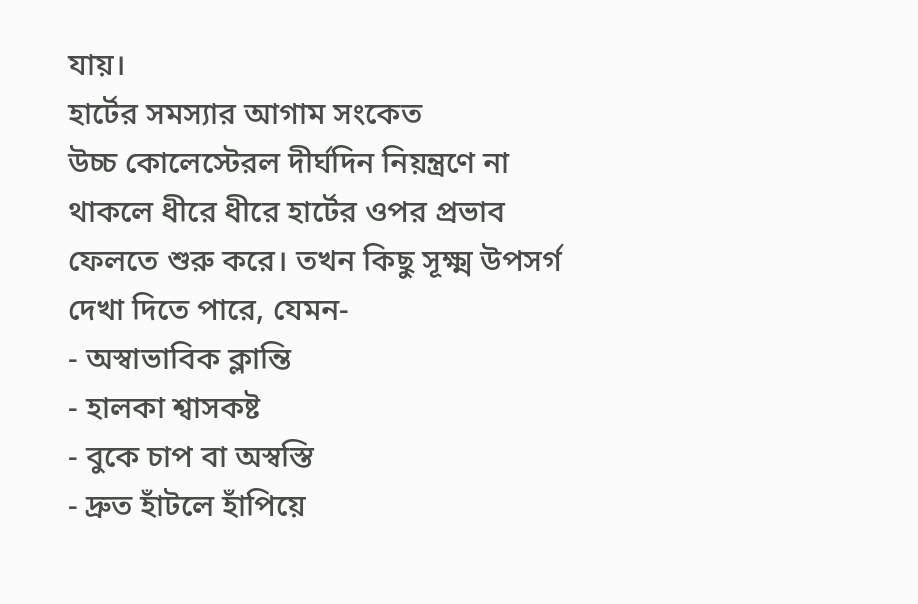যায়।
হার্টের সমস্যার আগাম সংকেত
উচ্চ কোলেস্টেরল দীর্ঘদিন নিয়ন্ত্রণে না থাকলে ধীরে ধীরে হার্টের ওপর প্রভাব ফেলতে শুরু করে। তখন কিছু সূক্ষ্ম উপসর্গ দেখা দিতে পারে, যেমন-
- অস্বাভাবিক ক্লান্তি
- হালকা শ্বাসকষ্ট
- বুকে চাপ বা অস্বস্তি
- দ্রুত হাঁটলে হাঁপিয়ে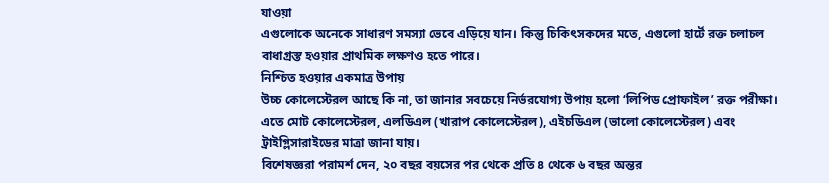যাওয়া
এগুলোকে অনেকে সাধারণ সমস্যা ভেবে এড়িয়ে যান। কিন্তু চিকিৎসকদের মতে, এগুলো হার্টে রক্ত চলাচল বাধাগ্রস্ত হওয়ার প্রাথমিক লক্ষণও হতে পারে।
নিশ্চিত হওয়ার একমাত্র উপায়
উচ্চ কোলেস্টেরল আছে কি না, তা জানার সবচেয়ে নির্ভরযোগ্য উপায় হলো ‘লিপিড প্রোফাইল’ রক্ত পরীক্ষা। এতে মোট কোলেস্টেরল, এলডিএল (খারাপ কোলেস্টেরল), এইচডিএল (ভালো কোলেস্টেরল) এবং ট্রাইগ্লিসারাইডের মাত্রা জানা যায়।
বিশেষজ্ঞরা পরামর্শ দেন, ২০ বছর বয়সের পর থেকে প্রতি ৪ থেকে ৬ বছর অন্তর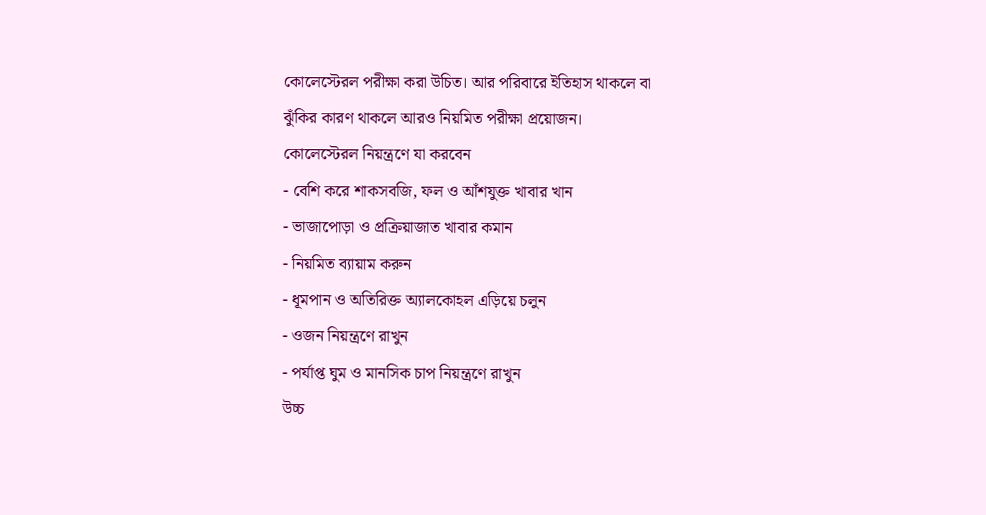কোলেস্টেরল পরীক্ষা করা উচিত। আর পরিবারে ইতিহাস থাকলে বা ঝুঁকির কারণ থাকলে আরও নিয়মিত পরীক্ষা প্রয়োজন।
কোলেস্টেরল নিয়ন্ত্রণে যা করবেন
- বেশি করে শাকসবজি, ফল ও আঁশযুক্ত খাবার খান
- ভাজাপোড়া ও প্রক্রিয়াজাত খাবার কমান
- নিয়মিত ব্যায়াম করুন
- ধূমপান ও অতিরিক্ত অ্যালকোহল এড়িয়ে চলুন
- ওজন নিয়ন্ত্রণে রাখুন
- পর্যাপ্ত ঘুম ও মানসিক চাপ নিয়ন্ত্রণে রাখুন
উচ্চ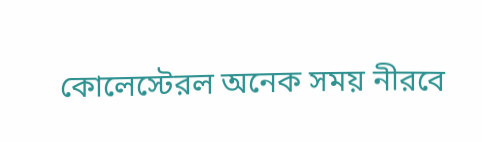কোলেস্টেরল অনেক সময় নীরবে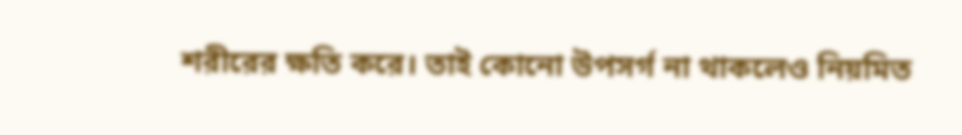শরীরের ক্ষতি করে। তাই কোনো উপসর্গ না থাকলেও নিয়মিত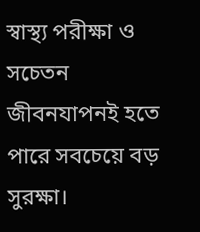স্বাস্থ্য পরীক্ষা ও সচেতন জীবনযাপনই হতে পারে সবচেয়ে বড় সুরক্ষা।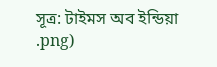সূত্র: টাইমস অব ইন্ডিয়া
.png)